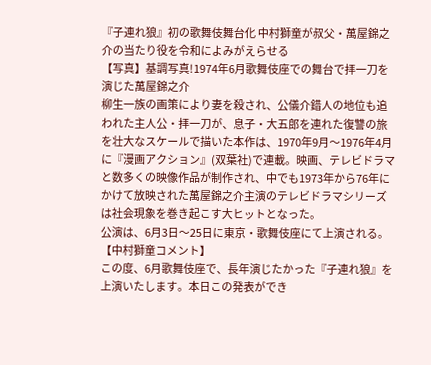『子連れ狼』初の歌舞伎舞台化 中村獅童が叔父・萬屋錦之介の当たり役を令和によみがえらせる
【写真】基調写真!1974年6月歌舞伎座での舞台で拝一刀を演じた萬屋錦之介
柳生一族の画策により妻を殺され、公儀介錯人の地位も追われた主人公・拝一刀が、息子・大五郎を連れた復讐の旅を壮大なスケールで描いた本作は、1970年9月〜1976年4月に『漫画アクション』(双葉社)で連載。映画、テレビドラマと数多くの映像作品が制作され、中でも1973年から76年にかけて放映された萬屋錦之介主演のテレビドラマシリーズは社会現象を巻き起こす大ヒットとなった。
公演は、6月3日〜25日に東京・歌舞伎座にて上演される。
【中村獅童コメント】
この度、6月歌舞伎座で、長年演じたかった『子連れ狼』を上演いたします。本日この発表ができ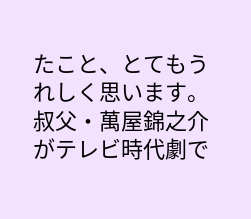たこと、とてもうれしく思います。 叔父・萬屋錦之介がテレビ時代劇で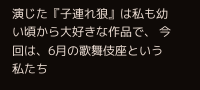演じた『子連れ狼』は私も幼い頃から大好きな作品で、 今回は、6月の歌舞伎座という私たち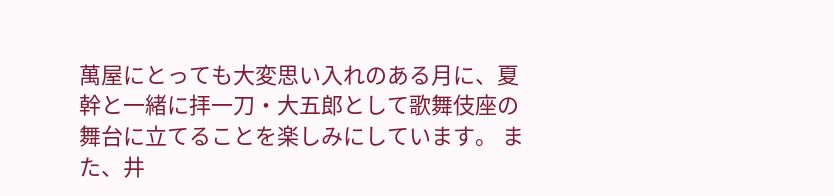萬屋にとっても大変思い入れのある月に、夏幹と一緒に拝一刀・大五郎として歌舞伎座の舞台に立てることを楽しみにしています。 また、井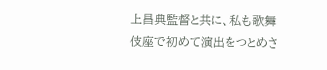上昌典監督と共に、私も歌舞伎座で初めて演出をつとめさ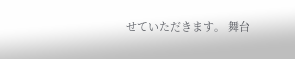せていただきます。 舞台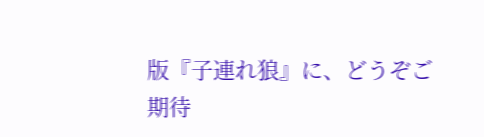版『子連れ狼』に、どうぞご期待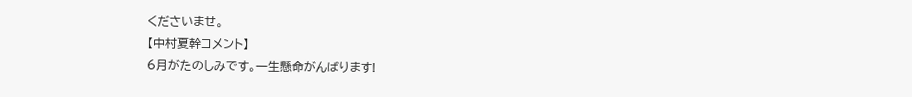くださいませ。
【中村夏幹コメント】
6月がたのしみです。一生懸命がんばります!